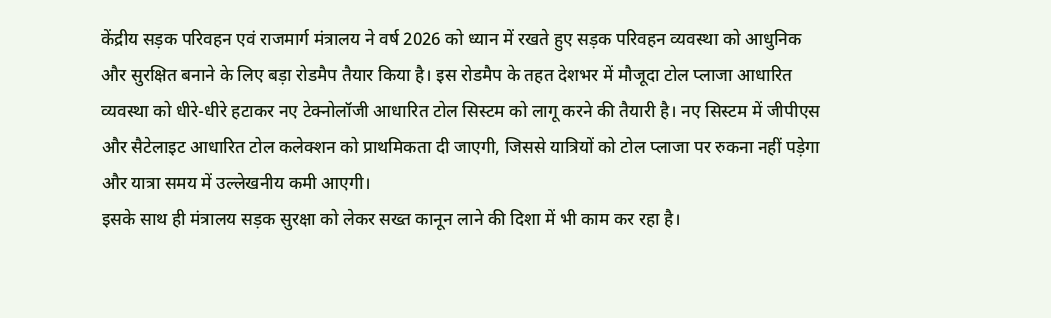केंद्रीय सड़क परिवहन एवं राजमार्ग मंत्रालय ने वर्ष 2026 को ध्यान में रखते हुए सड़क परिवहन व्यवस्था को आधुनिक और सुरक्षित बनाने के लिए बड़ा रोडमैप तैयार किया है। इस रोडमैप के तहत देशभर में मौजूदा टोल प्लाजा आधारित व्यवस्था को धीरे-धीरे हटाकर नए टेक्नोलॉजी आधारित टोल सिस्टम को लागू करने की तैयारी है। नए सिस्टम में जीपीएस और सैटेलाइट आधारित टोल कलेक्शन को प्राथमिकता दी जाएगी, जिससे यात्रियों को टोल प्लाजा पर रुकना नहीं पड़ेगा और यात्रा समय में उल्लेखनीय कमी आएगी।
इसके साथ ही मंत्रालय सड़क सुरक्षा को लेकर सख्त कानून लाने की दिशा में भी काम कर रहा है।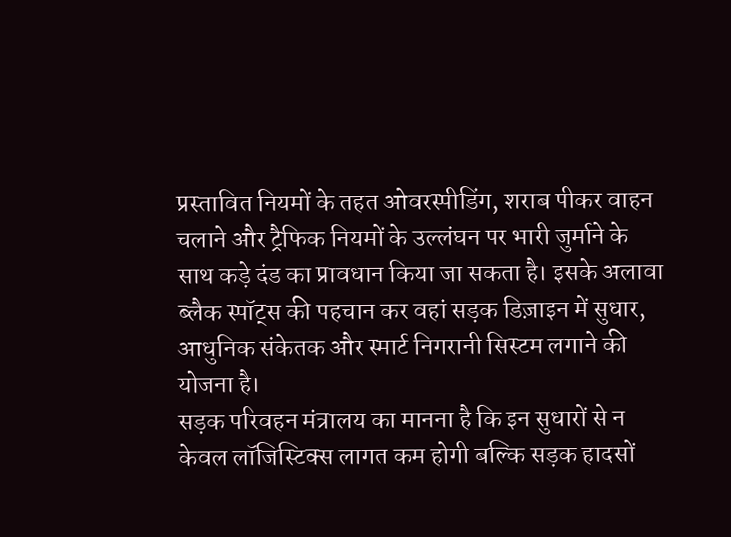प्रस्तावित नियमों के तहत ओवरस्पीडिंग, शराब पीकर वाहन चलाने और ट्रैफिक नियमों के उल्लंघन पर भारी जुर्माने के साथ कड़े दंड का प्रावधान किया जा सकता है। इसके अलावा ब्लैक स्पॉट्स की पहचान कर वहां सड़क डिज़ाइन में सुधार, आधुनिक संकेतक और स्मार्ट निगरानी सिस्टम लगाने की योजना है।
सड़क परिवहन मंत्रालय का मानना है कि इन सुधारों से न केवल लॉजिस्टिक्स लागत कम होगी बल्कि सड़क हादसों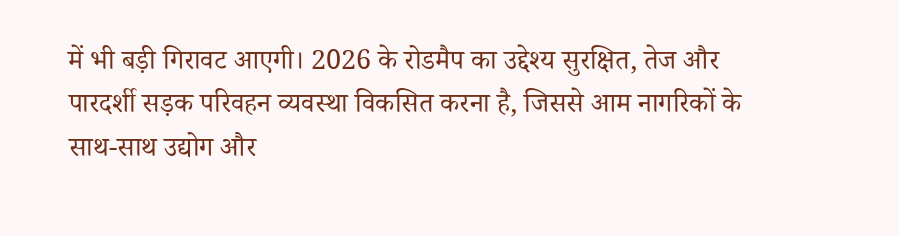में भी बड़ी गिरावट आएगी। 2026 के रोडमैप का उद्देश्य सुरक्षित, तेज और पारदर्शी सड़क परिवहन व्यवस्था विकसित करना है, जिससे आम नागरिकों के साथ-साथ उद्योग और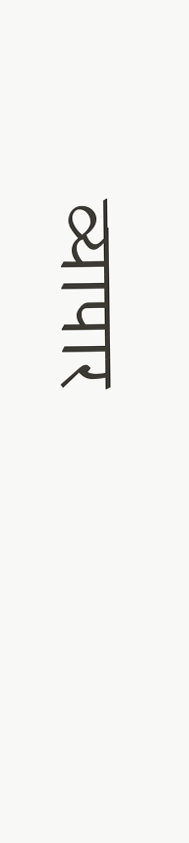व्यापार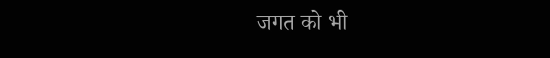जगत को भी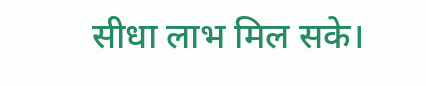सीधा लाभ मिल सके।